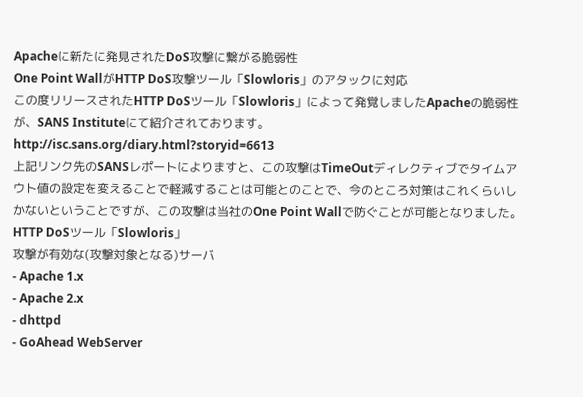Apacheに新たに発見されたDoS攻撃に繋がる脆弱性
One Point WallがHTTP DoS攻撃ツール「Slowloris」のアタックに対応
この度リリースされたHTTP DoSツール「Slowloris」によって発覚しましたApacheの脆弱性が、SANS Instituteにて紹介されております。
http://isc.sans.org/diary.html?storyid=6613
上記リンク先のSANSレポートによりますと、この攻撃はTimeOutディレクティブでタイムアウト値の設定を変えることで軽減することは可能とのことで、今のところ対策はこれくらいしかないということですが、この攻撃は当社のOne Point Wallで防ぐことが可能となりました。
HTTP DoSツール「Slowloris」
攻撃が有効な(攻撃対象となる)サーバ
- Apache 1.x
- Apache 2.x
- dhttpd
- GoAhead WebServer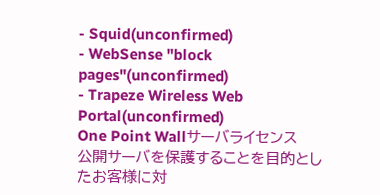- Squid(unconfirmed)
- WebSense "block pages"(unconfirmed)
- Trapeze Wireless Web Portal(unconfirmed)
One Point Wallサーバライセンス
公開サーバを保護することを目的としたお客様に対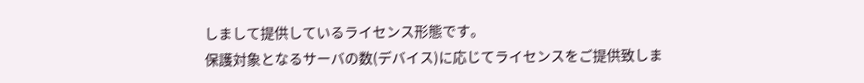しまして提供しているライセンス形態です。
保護対象となるサーバの数(デバイス)に応じてライセンスをご提供致しま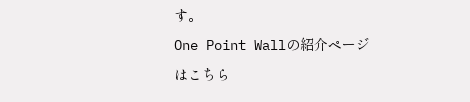す。
One Point Wallの紹介ページはこちら